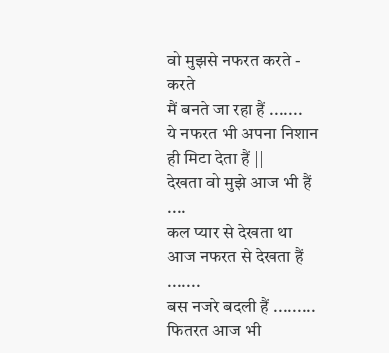वो मुझसे नफरत करते - करते
मैं बनते जा रहा हैं .......
ये नफरत भी अपना निशान ही मिटा देता हैं ||
देखता वो मुझे आज भी हैं ....
कल प्यार से देखता था
आज नफरत से देखता हैं .......
बस नजरे बदली हैं .........
फितरत आज भी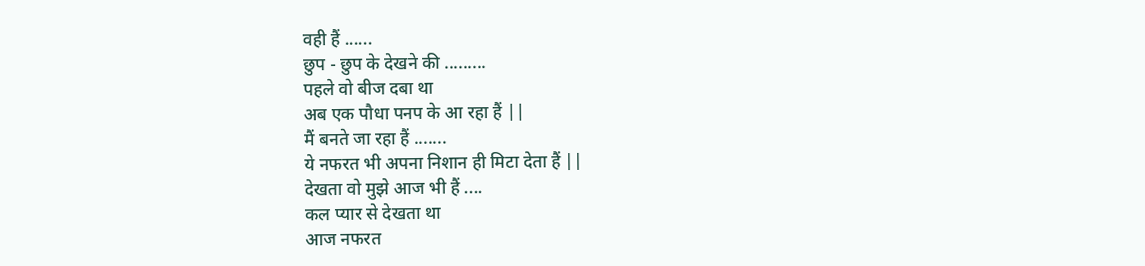वही हैं ......
छुप - छुप के देखने की .........
पहले वो बीज दबा था
अब एक पौधा पनप के आ रहा हैं ||
मैं बनते जा रहा हैं .......
ये नफरत भी अपना निशान ही मिटा देता हैं ||
देखता वो मुझे आज भी हैं ....
कल प्यार से देखता था
आज नफरत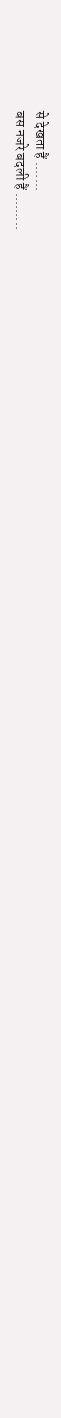से देखता हैं .......
बस नजरे बदली हैं .........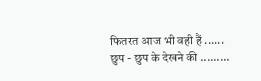फितरत आज भी वही हैं ......
छुप - छुप के देखने की .........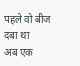पहले वो बीज दबा था
अब एक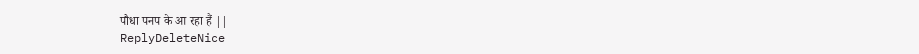पौधा पनप के आ रहा हैं ||
ReplyDeleteNice